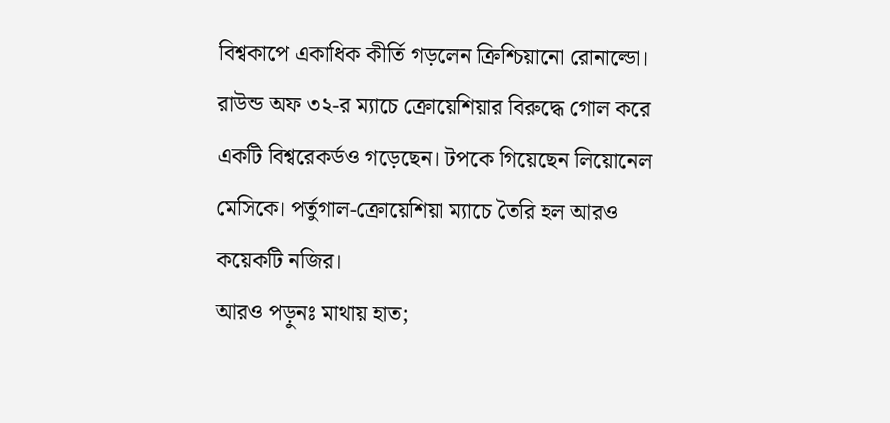বিশ্বকাপে একাধিক কীর্তি গড়লেন ক্রিশ্চিয়ানো রোনাল্ডো। রাউন্ড অফ ৩২-র ম্যাচে ক্রোয়েশিয়ার বিরুদ্ধে গোল করে একটি বিশ্বরেকর্ডও গড়েছেন। টপকে গিয়েছেন লিয়োনেল মেসিকে। পর্তুগাল-ক্রোয়েশিয়া ম্যাচে তৈরি হল আরও কয়েকটি নজির।
আরও পড়ুনঃ মাথায় হাত;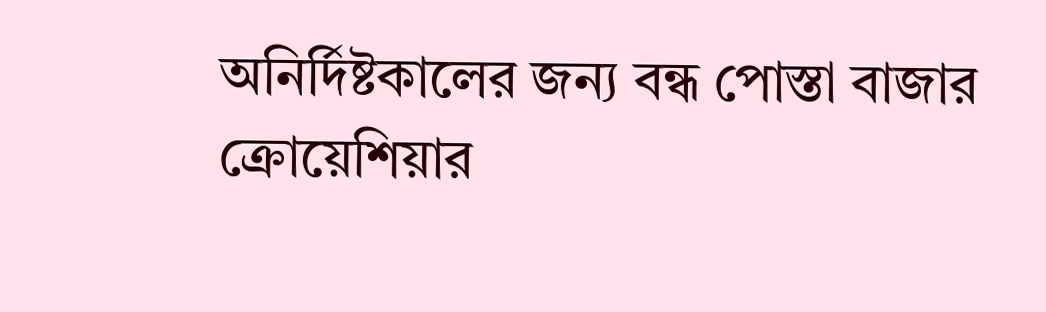অনির্দিষ্টকালের জন্য বন্ধ পোস্তা বাজার
ক্রোয়েশিয়ার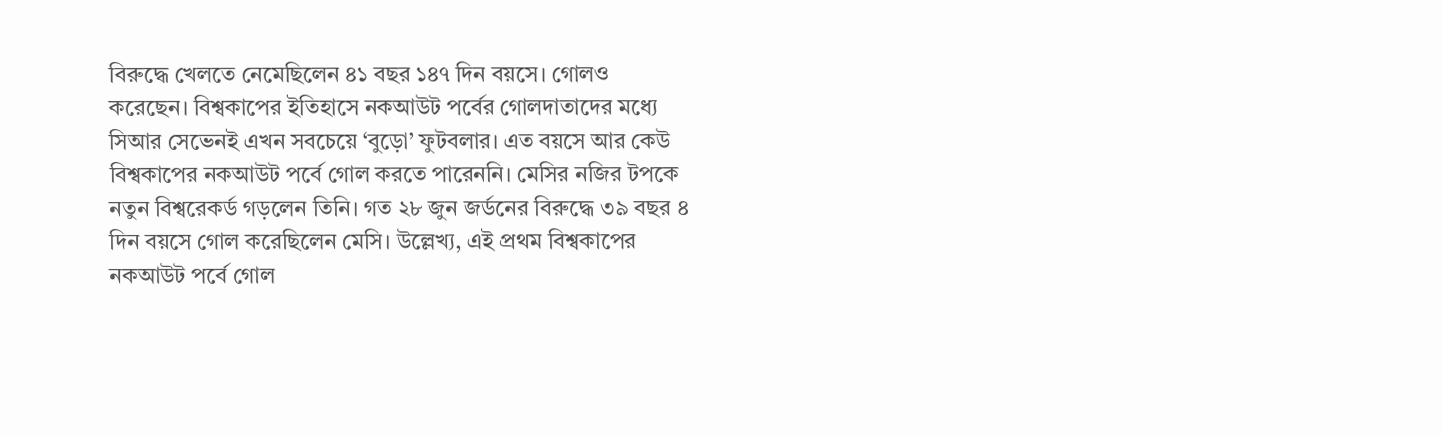বিরুদ্ধে খেলতে নেমেছিলেন ৪১ বছর ১৪৭ দিন বয়সে। গোলও করেছেন। বিশ্বকাপের ইতিহাসে নকআউট পর্বের গোলদাতাদের মধ্যে সিআর সেভেনই এখন সবচেয়ে ‘বুড়ো’ ফুটবলার। এত বয়সে আর কেউ বিশ্বকাপের নকআউট পর্বে গোল করতে পারেননি। মেসির নজির টপকে নতুন বিশ্বরেকর্ড গড়লেন তিনি। গত ২৮ জুন জর্ডনের বিরুদ্ধে ৩৯ বছর ৪ দিন বয়সে গোল করেছিলেন মেসি। উল্লেখ্য, এই প্রথম বিশ্বকাপের নকআউট পর্বে গোল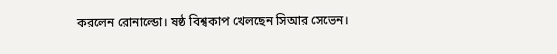করলেন রোনাল্ডো। ষষ্ঠ বিশ্বকাপ খেলছেন সিআর সেভেন।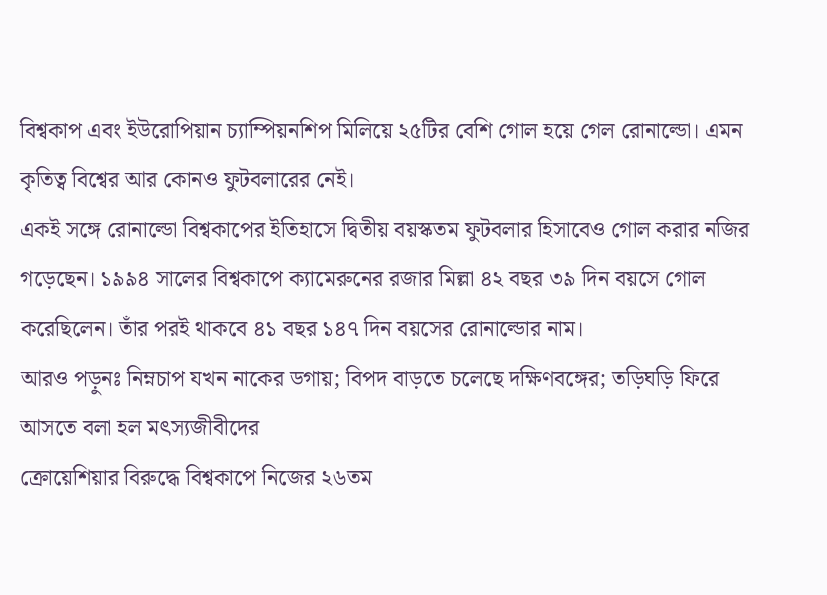বিশ্বকাপ এবং ইউরোপিয়ান চ্যাম্পিয়নশিপ মিলিয়ে ২৫টির বেশি গোল হয়ে গেল রোনাল্ডো। এমন কৃতিত্ব বিশ্বের আর কোনও ফুটবলারের নেই।
একই সঙ্গে রোনাল্ডো বিশ্বকাপের ইতিহাসে দ্বিতীয় বয়স্কতম ফুটবলার হিসাবেও গোল করার নজির গড়েছেন। ১৯৯৪ সালের বিশ্বকাপে ক্যামেরুনের রজার মিল্লা ৪২ বছর ৩৯ দিন বয়সে গোল করেছিলেন। তাঁর পরই থাকবে ৪১ বছর ১৪৭ দিন বয়সের রোনাল্ডোর নাম।
আরও পড়ুনঃ নিম্নচাপ যখন নাকের ডগায়; বিপদ বাড়তে চলেছে দক্ষিণবঙ্গের; তড়িঘড়ি ফিরে আসতে বলা হল মৎস্যজীবীদের
ক্রোয়েশিয়ার বিরুদ্ধে বিশ্বকাপে নিজের ২৬তম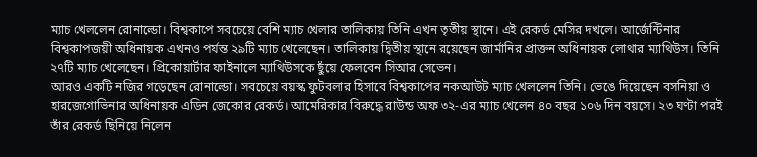ম্যাচ খেললেন রোনাল্ডো। বিশ্বকাপে সবচেয়ে বেশি ম্যাচ খেলার তালিকায় তিনি এখন তৃতীয় স্থানে। এই রেকর্ড মেসির দখলে। আর্জেন্টিনার বিশ্বকাপজয়ী অধিনায়ক এখনও পর্যন্ত ২৯টি ম্যাচ খেলেছেন। তালিকায় দ্বিতীয় স্থানে রয়েছেন জার্মানির প্রাক্তন অধিনায়ক লোথার ম্যাথিউস। তিনি ২৭টি ম্যাচ খেলেছেন। প্রিকোয়ার্টার ফাইনালে ম্যাথিউসকে ছুঁয়ে ফেলবেন সিআর সেভেন।
আরও একটি নজির গড়েছেন রোনাল্ডো। সবচেয়ে বয়স্ক ফুটবলার হিসাবে বিশ্বকাপের নকআউট ম্যাচ খেললেন তিনি। ভেঙে দিয়েছেন বসনিয়া ও হারজেগোভিনার অধিনায়ক এডিন জেকোর রেকর্ড। আমেরিকার বিরুদ্ধে রাউন্ড অফ ৩২-এর ম্যাচ খেলেন ৪০ বছর ১০৬ দিন বয়সে। ২৩ ঘণ্টা পরই তাঁর রেকর্ড ছিনিয়ে নিলেন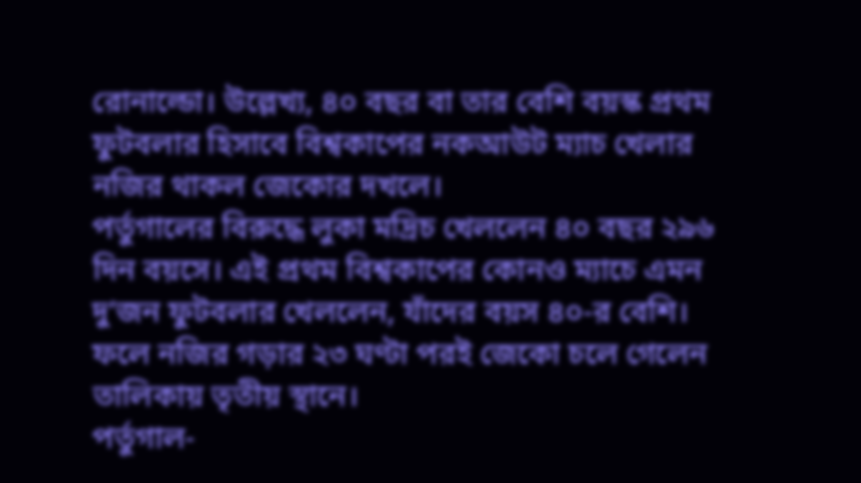রোনাল্ডো। উল্লেখ্য, ৪০ বছর বা তার বেশি বয়স্ক প্রথম ফুটবলার হিসাবে বিশ্বকাপের নকআউট ম্যাচ খেলার নজির থাকল জেকোর দখলে।
পর্তুগালের বিরুদ্ধে লুকা মদ্রিচ খেললেন ৪০ বছর ২৯৬ দিন বয়সে। এই প্রথম বিশ্বকাপের কোনও ম্যাচে এমন দু’জন ফুটবলার খেললেন, যাঁদের বয়স ৪০-র বেশি। ফলে নজির গড়ার ২৩ ঘণ্টা পরই জেকো চলে গেলেন তালিকায় তৃতীয় স্থানে।
পর্তুগাল-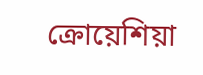ক্রোয়েশিয়া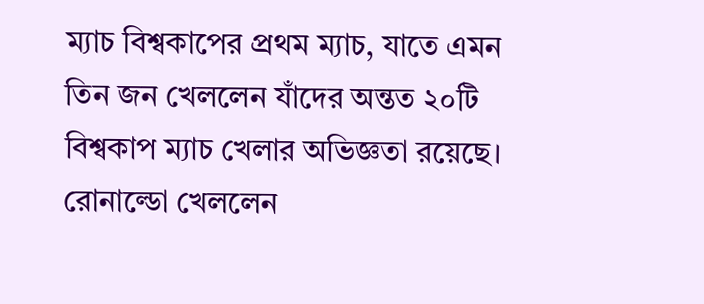ম্যাচ বিশ্বকাপের প্রথম ম্যাচ, যাতে এমন তিন জন খেললেন যাঁদের অন্তত ২০টি বিশ্বকাপ ম্যাচ খেলার অভিজ্ঞতা রয়েছে। রোনাল্ডো খেললেন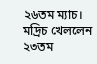২৬তম ম্যাচ। মদ্রিচ খেললেন ২৩তম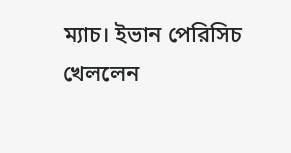ম্যাচ। ইভান পেরিসিচ খেললেন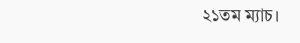২১তম ম্যাচ।